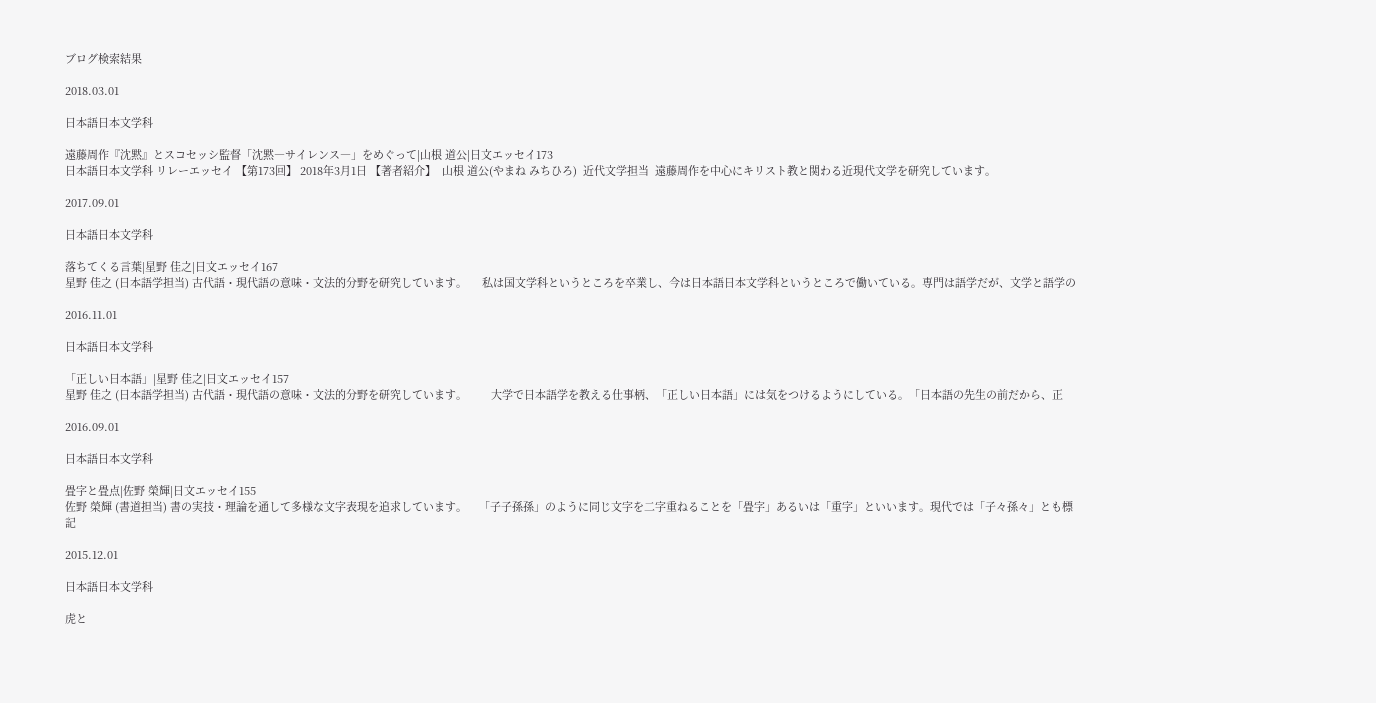ブログ検索結果

2018.03.01

日本語日本文学科

遠藤周作『沈黙』とスコセッシ監督「沈黙―サイレンス―」をめぐって|山根 道公|日文エッセイ173
日本語日本文学科 リレーエッセイ 【第173回】 2018年3月1日 【著者紹介】  山根 道公(やまね みちひろ)  近代文学担当  遠藤周作を中心にキリスト教と関わる近現代文学を研究しています。

2017.09.01

日本語日本文学科

落ちてくる言葉|星野 佳之|日文エッセイ167
星野 佳之 (日本語学担当) 古代語・現代語の意味・文法的分野を研究しています。     私は国文学科というところを卒業し、今は日本語日本文学科というところで働いている。専門は語学だが、文学と語学の

2016.11.01

日本語日本文学科

「正しい日本語」|星野 佳之|日文エッセイ157
星野 佳之 (日本語学担当) 古代語・現代語の意味・文法的分野を研究しています。        大学で日本語学を教える仕事柄、「正しい日本語」には気をつけるようにしている。「日本語の先生の前だから、正

2016.09.01

日本語日本文学科

畳字と畳点|佐野 榮輝|日文エッセイ155
佐野 榮輝 (書道担当) 書の実技・理論を通して多様な文字表現を追求しています。    「子子孫孫」のように同じ文字を二字重ねることを「畳字」あるいは「重字」といいます。現代では「子々孫々」とも標記

2015.12.01

日本語日本文学科

虎と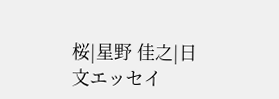桜|星野 佳之|日文エッセイ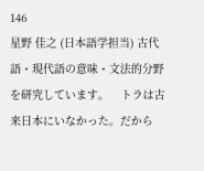146
星野 佳之 (日本語学担当) 古代語・現代語の意味・文法的分野を研究しています。    トラは古来日本にいなかった。だから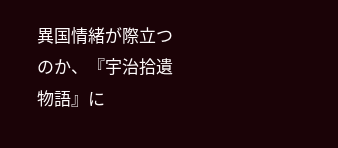異国情緒が際立つのか、『宇治拾遺物語』に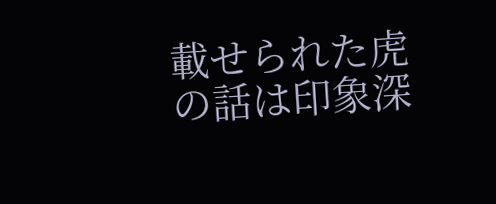載せられた虎の話は印象深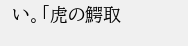い。「虎の鰐取